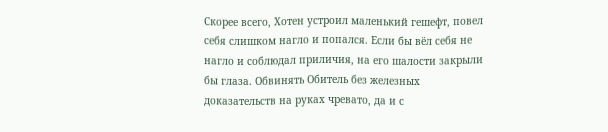Скорее всего, Хотен устроил маленький гешефт, повел себя слишком нагло и попался. Если бы вёл себя не нагло и соблюдал приличия, на его шалости закрыли бы глаза. Обвинять Обитель без железных доказательств на руках чревато, да и с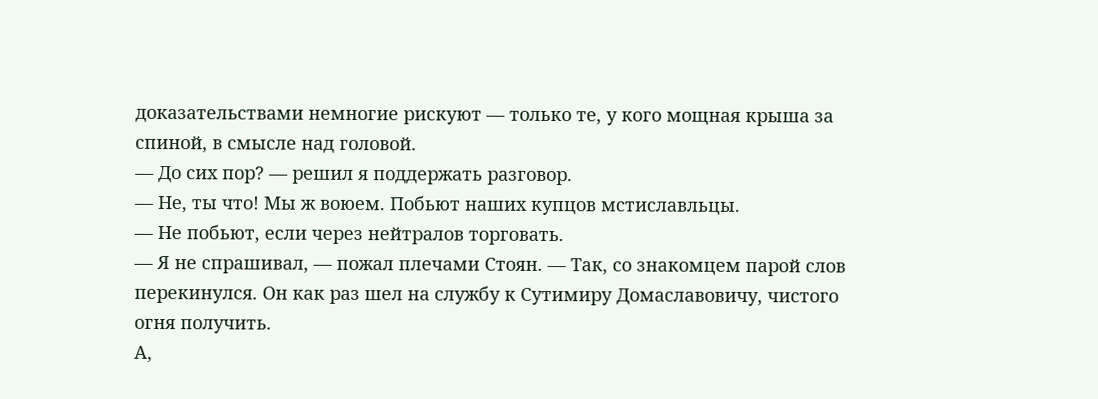доказательствами немногие рискуют — только те, у кого мощная крыша за спиной, в смысле над головой.
— До сих пор? — решил я поддержать разговор.
— Не, ты что! Мы ж воюем. Побьют наших купцов мстиславльцы.
— Не побьют, если через нейтралов торговать.
— Я не спрашивал, — пожал плечами Стоян. — Так, со знакомцем парой слов перекинулся. Он как раз шел на службу к Сутимиру Домаславовичу, чистого огня получить.
А,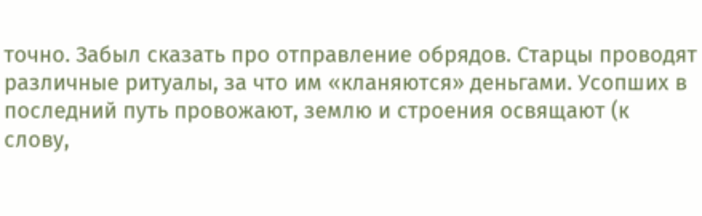точно. Забыл сказать про отправление обрядов. Старцы проводят различные ритуалы, за что им «кланяются» деньгами. Усопших в последний путь провожают, землю и строения освящают (к слову,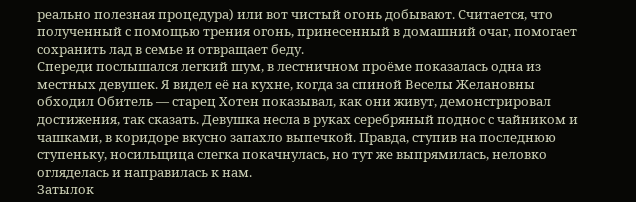реально полезная процедура) или вот чистый огонь добывают. Считается, что полученный с помощью трения огонь, принесенный в домашний очаг, помогает сохранить лад в семье и отвращает беду.
Спереди послышался легкий шум, в лестничном проёме показалась одна из местных девушек. Я видел её на кухне, когда за спиной Веселы Желановны обходил Обитель — старец Хотен показывал, как они живут, демонстрировал достижения, так сказать. Девушка несла в руках серебряный поднос с чайником и чашками, в коридоре вкусно запахло выпечкой. Правда, ступив на последнюю ступеньку, носильщица слегка покачнулась, но тут же выпрямилась, неловко огляделась и направилась к нам.
Затылок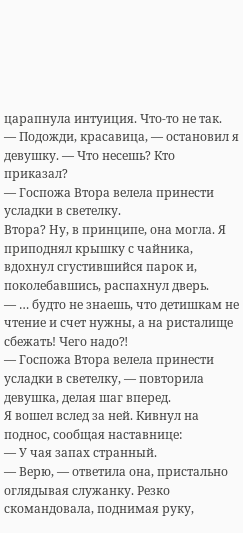царапнула интуиция. Что-то не так.
— Подожди, красавица, — остановил я девушку. — Что несешь? Кто приказал?
— Госпожа Втора велела принести усладки в светелку.
Втора? Ну, в принципе, она могла. Я приподнял крышку с чайника, вдохнул сгустившийся парок и, поколебавшись, распахнул дверь.
— … будто не знаешь, что детишкам не чтение и счет нужны, а на ристалище сбежать! Чего надо⁈
— Госпожа Втора велела принести усладки в светелку, — повторила девушка, делая шаг вперед.
Я вошел вслед за ней. Кивнул на поднос, сообщая наставнице:
— У чая запах странный.
— Верю, — ответила она, пристально оглядывая служанку. Резко скомандовала, поднимая руку,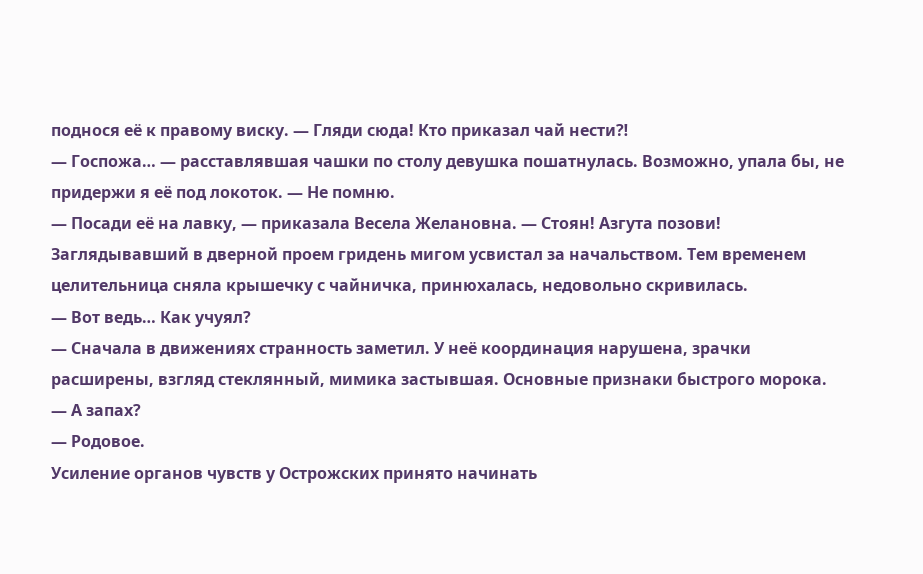поднося её к правому виску. — Гляди сюда! Кто приказал чай нести⁈
— Госпожа… — расставлявшая чашки по столу девушка пошатнулась. Возможно, упала бы, не придержи я её под локоток. — Не помню.
— Посади её на лавку, — приказала Весела Желановна. — Стоян! Азгута позови!
Заглядывавший в дверной проем гридень мигом усвистал за начальством. Тем временем целительница сняла крышечку с чайничка, принюхалась, недовольно скривилась.
— Вот ведь… Как учуял?
— Сначала в движениях странность заметил. У неё координация нарушена, зрачки расширены, взгляд стеклянный, мимика застывшая. Основные признаки быстрого морока.
— А запах?
— Родовое.
Усиление органов чувств у Острожских принято начинать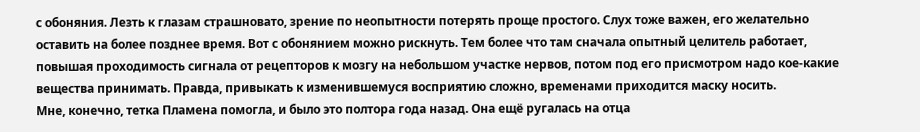с обоняния. Лезть к глазам страшновато, зрение по неопытности потерять проще простого. Слух тоже важен, его желательно оставить на более позднее время. Вот с обонянием можно рискнуть. Тем более что там сначала опытный целитель работает, повышая проходимость сигнала от рецепторов к мозгу на небольшом участке нервов, потом под его присмотром надо кое-какие вещества принимать. Правда, привыкать к изменившемуся восприятию сложно, временами приходится маску носить.
Мне, конечно, тетка Пламена помогла, и было это полтора года назад. Она ещё ругалась на отца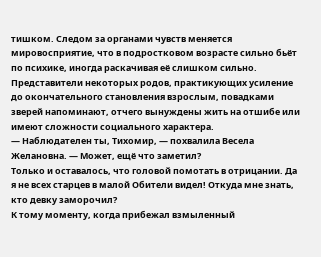тишком. Следом за органами чувств меняется мировосприятие, что в подростковом возрасте сильно бьёт по психике, иногда раскачивая её слишком сильно. Представители некоторых родов, практикующих усиление до окончательного становления взрослым, повадками зверей напоминают, отчего вынуждены жить на отшибе или имеют сложности социального характера.
— Наблюдателен ты, Тихомир, — похвалила Весела Желановна. — Может, ещё что заметил?
Только и оставалось, что головой помотать в отрицании. Да я не всех старцев в малой Обители видел! Откуда мне знать, кто девку заморочил?
К тому моменту, когда прибежал взмыленный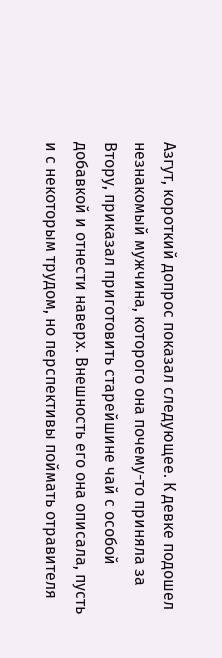Азгут, короткий допрос показал следующее. К девке подошел незнакомый мужчина, которого она почему-то приняла за Втору, приказал приготовить старейшине чай с особой добавкой и отнести наверх. Внешность его она описала, пусть и с некоторым трудом, но перспективы поймать отравителя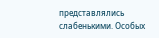представлялись слабенькими. Особых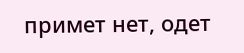примет нет, одет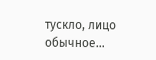тускло, лицо обычное…